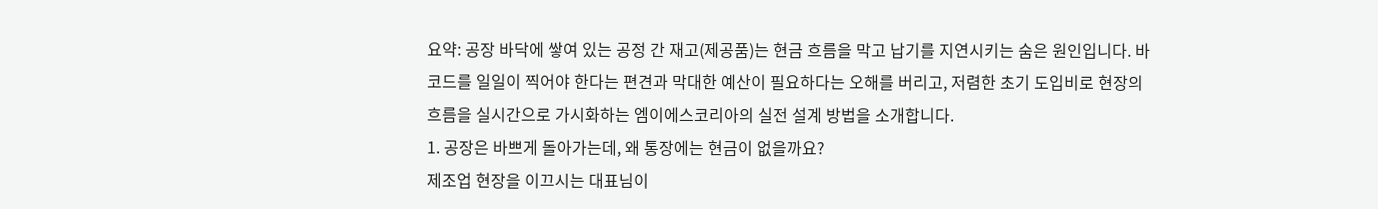요약: 공장 바닥에 쌓여 있는 공정 간 재고(제공품)는 현금 흐름을 막고 납기를 지연시키는 숨은 원인입니다. 바코드를 일일이 찍어야 한다는 편견과 막대한 예산이 필요하다는 오해를 버리고, 저렴한 초기 도입비로 현장의 흐름을 실시간으로 가시화하는 엠이에스코리아의 실전 설계 방법을 소개합니다.
1. 공장은 바쁘게 돌아가는데, 왜 통장에는 현금이 없을까요?
제조업 현장을 이끄시는 대표님이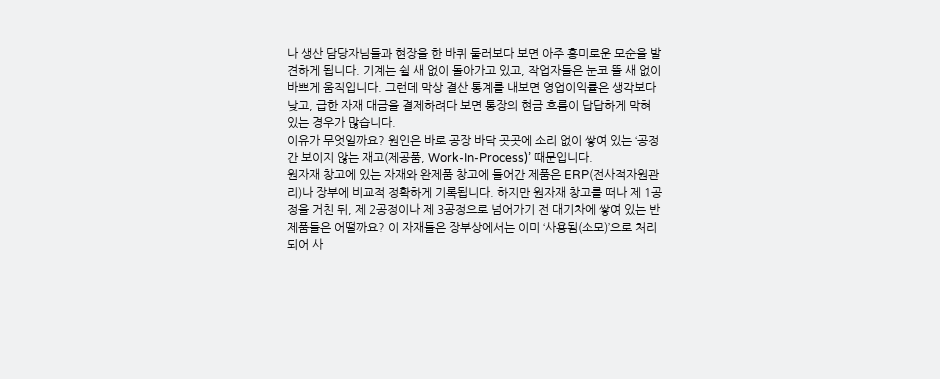나 생산 담당자님들과 현장을 한 바퀴 둘러보다 보면 아주 흥미로운 모순을 발견하게 됩니다. 기계는 쉴 새 없이 돌아가고 있고, 작업자들은 눈코 뜰 새 없이 바쁘게 움직입니다. 그런데 막상 결산 통계를 내보면 영업이익률은 생각보다 낮고, 급한 자재 대금을 결제하려다 보면 통장의 현금 흐름이 답답하게 막혀 있는 경우가 많습니다.
이유가 무엇일까요? 원인은 바로 공장 바닥 곳곳에 소리 없이 쌓여 있는 ‘공정간 보이지 않는 재고(제공품, Work-In-Process)’ 때문입니다.
원자재 창고에 있는 자재와 완제품 창고에 들어간 제품은 ERP(전사적자원관리)나 장부에 비교적 정확하게 기록됩니다. 하지만 원자재 창고를 떠나 제 1공정을 거친 뒤, 제 2공정이나 제 3공정으로 넘어가기 전 대기차에 쌓여 있는 반제품들은 어떨까요? 이 자재들은 장부상에서는 이미 ‘사용됨(소모)’으로 처리되어 사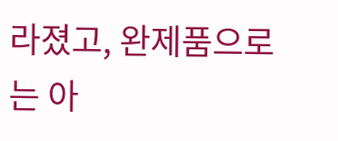라졌고, 완제품으로는 아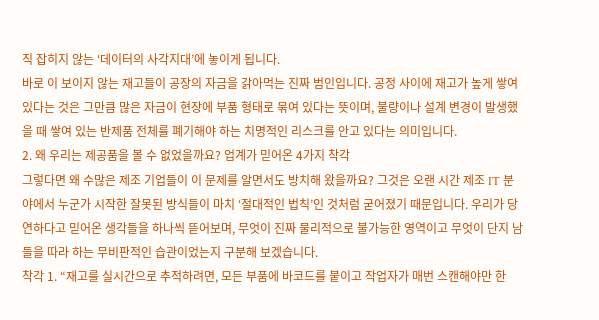직 잡히지 않는 ‘데이터의 사각지대’에 놓이게 됩니다.
바로 이 보이지 않는 재고들이 공장의 자금을 갉아먹는 진짜 범인입니다. 공정 사이에 재고가 높게 쌓여 있다는 것은 그만큼 많은 자금이 현장에 부품 형태로 묶여 있다는 뜻이며, 불량이나 설계 변경이 발생했을 때 쌓여 있는 반제품 전체를 폐기해야 하는 치명적인 리스크를 안고 있다는 의미입니다.
2. 왜 우리는 제공품을 볼 수 없었을까요? 업계가 믿어온 4가지 착각
그렇다면 왜 수많은 제조 기업들이 이 문제를 알면서도 방치해 왔을까요? 그것은 오랜 시간 제조 IT 분야에서 누군가 시작한 잘못된 방식들이 마치 ‘절대적인 법칙’인 것처럼 굳어졌기 때문입니다. 우리가 당연하다고 믿어온 생각들을 하나씩 뜯어보며, 무엇이 진짜 물리적으로 불가능한 영역이고 무엇이 단지 남들을 따라 하는 무비판적인 습관이었는지 구분해 보겠습니다.
착각 1. “재고를 실시간으로 추적하려면, 모든 부품에 바코드를 붙이고 작업자가 매번 스캔해야만 한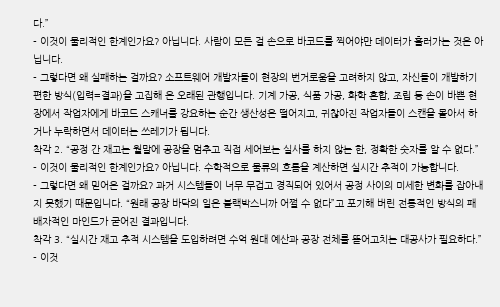다.”
- 이것이 물리적인 한계인가요? 아닙니다. 사람이 모든 걸 손으로 바코드를 찍어야만 데이터가 흘러가는 것은 아닙니다.
- 그렇다면 왜 실패하는 걸까요? 소프트웨어 개발자들이 현장의 번거로움을 고려하지 않고, 자신들이 개발하기 편한 방식(입력=결과)을 고집해 온 오래된 관행입니다. 기계 가공, 식품 가공, 화학 혼합, 조립 등 손이 바쁜 현장에서 작업자에게 바코드 스캐너를 강요하는 순간 생산성은 떨어지고, 귀찮아진 작업자들이 스캔을 몰아서 하거나 누락하면서 데이터는 쓰레기가 됩니다.
착각 2. “공정 간 재고는 월말에 공장을 멈추고 직접 세어보는 실사를 하지 않는 한, 정확한 숫자를 알 수 없다.”
- 이것이 물리적인 한계인가요? 아닙니다. 수학적으로 물류의 흐름을 계산하면 실시간 추적이 가능합니다.
- 그렇다면 왜 믿어온 걸까요? 과거 시스템들이 너무 무겁고 경직되어 있어서 공정 사이의 미세한 변화를 잡아내지 못했기 때문입니다. “원래 공장 바닥의 일은 블랙박스니까 어쩔 수 없다”고 포기해 버린 전통적인 방식의 패배자적인 마인드가 굳어진 결과입니다.
착각 3. “실시간 재고 추적 시스템을 도입하려면 수억 원대 예산과 공장 전체를 뜯어고치는 대공사가 필요하다.”
- 이것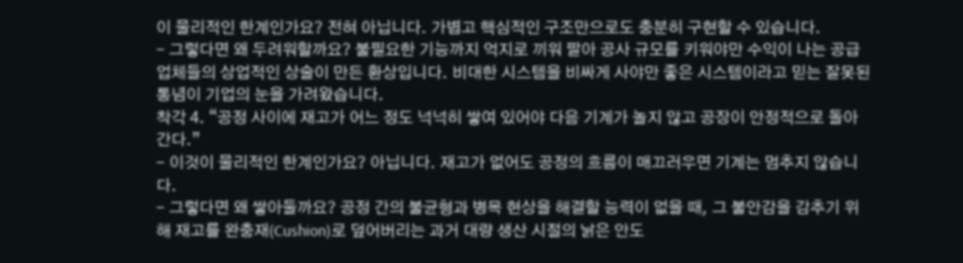이 물리적인 한계인가요? 전혀 아닙니다. 가볍고 핵심적인 구조만으로도 충분히 구현할 수 있습니다.
- 그렇다면 왜 두려워할까요? 불필요한 기능까지 억지로 끼워 팔아 공사 규모를 키워야만 수익이 나는 공급 업체들의 상업적인 상술이 만든 환상입니다. 비대한 시스템을 비싸게 사야만 좋은 시스템이라고 믿는 잘못된 통념이 기업의 눈을 가려왔습니다.
착각 4. “공정 사이에 재고가 어느 정도 넉넉히 쌓여 있어야 다음 기계가 놀지 않고 공장이 안정적으로 돌아간다.”
- 이것이 물리적인 한계인가요? 아닙니다. 재고가 없어도 공정의 흐름이 매끄러우면 기계는 멈추지 않습니다.
- 그렇다면 왜 쌓아둘까요? 공정 간의 불균형과 병목 현상을 해결할 능력이 없을 때, 그 불안감을 감추기 위해 재고를 완충재(Cushion)로 덮어버리는 과거 대량 생산 시절의 낡은 안도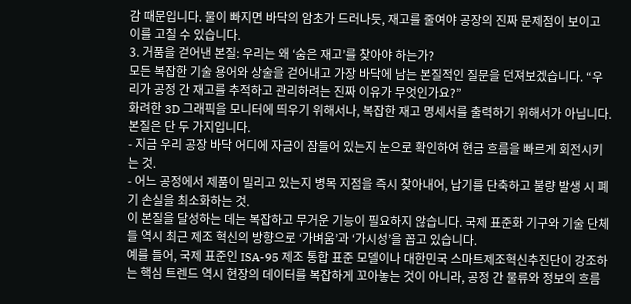감 때문입니다. 물이 빠지면 바닥의 암초가 드러나듯, 재고를 줄여야 공장의 진짜 문제점이 보이고 이를 고칠 수 있습니다.
3. 거품을 걷어낸 본질: 우리는 왜 ‘숨은 재고’를 찾아야 하는가?
모든 복잡한 기술 용어와 상술을 걷어내고 가장 바닥에 남는 본질적인 질문을 던져보겠습니다. “우리가 공정 간 재고를 추적하고 관리하려는 진짜 이유가 무엇인가요?”
화려한 3D 그래픽을 모니터에 띄우기 위해서나, 복잡한 재고 명세서를 출력하기 위해서가 아닙니다. 본질은 단 두 가지입니다.
- 지금 우리 공장 바닥 어디에 자금이 잠들어 있는지 눈으로 확인하여 현금 흐름을 빠르게 회전시키는 것.
- 어느 공정에서 제품이 밀리고 있는지 병목 지점을 즉시 찾아내어, 납기를 단축하고 불량 발생 시 폐기 손실을 최소화하는 것.
이 본질을 달성하는 데는 복잡하고 무거운 기능이 필요하지 않습니다. 국제 표준화 기구와 기술 단체들 역시 최근 제조 혁신의 방향으로 ‘가벼움’과 ‘가시성’을 꼽고 있습니다.
예를 들어, 국제 표준인 ISA-95 제조 통합 표준 모델이나 대한민국 스마트제조혁신추진단이 강조하는 핵심 트렌드 역시 현장의 데이터를 복잡하게 꼬아놓는 것이 아니라, 공정 간 물류와 정보의 흐름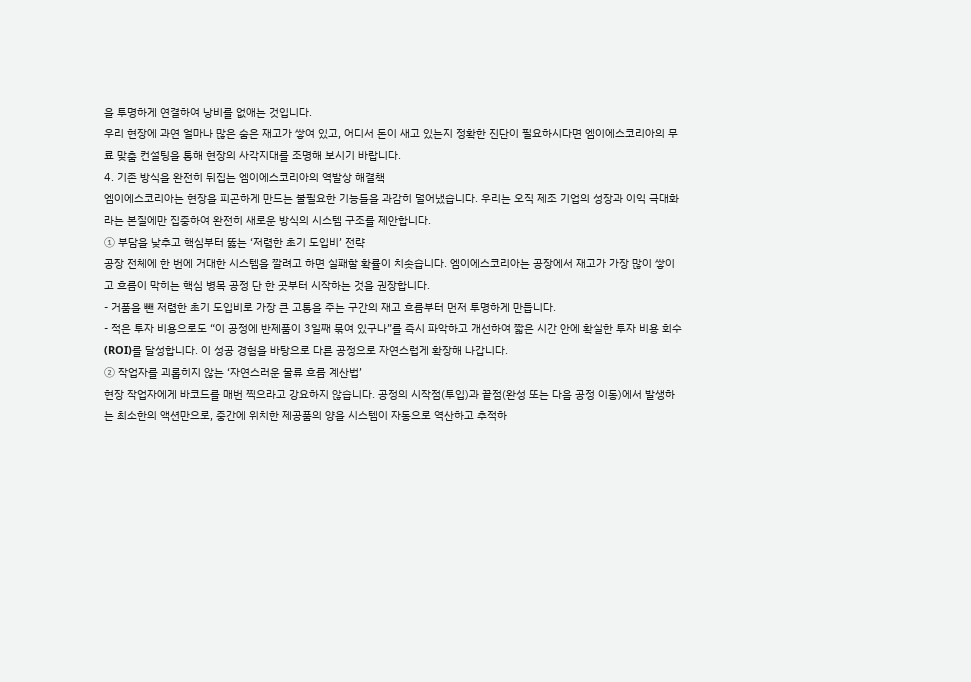을 투명하게 연결하여 낭비를 없애는 것입니다.
우리 현장에 과연 얼마나 많은 숨은 재고가 쌓여 있고, 어디서 돈이 새고 있는지 정확한 진단이 필요하시다면 엠이에스코리아의 무료 맞춤 컨설팅을 통해 현장의 사각지대를 조명해 보시기 바랍니다.
4. 기존 방식을 완전히 뒤집는 엠이에스코리아의 역발상 해결책
엠이에스코리아는 현장을 피곤하게 만드는 불필요한 기능들을 과감히 덜어냈습니다. 우리는 오직 제조 기업의 성장과 이익 극대화라는 본질에만 집중하여 완전히 새로운 방식의 시스템 구조를 제안합니다.
① 부담을 낮추고 핵심부터 뚫는 ‘저렴한 초기 도입비’ 전략
공장 전체에 한 번에 거대한 시스템을 깔려고 하면 실패할 확률이 치솟습니다. 엠이에스코리아는 공장에서 재고가 가장 많이 쌓이고 흐름이 막히는 핵심 병목 공정 단 한 곳부터 시작하는 것을 권장합니다.
- 거품을 뺀 저렴한 초기 도입비로 가장 큰 고통을 주는 구간의 재고 흐름부터 먼저 투명하게 만듭니다.
- 적은 투자 비용으로도 “이 공정에 반제품이 3일째 묶여 있구나”를 즉시 파악하고 개선하여 짧은 시간 안에 확실한 투자 비용 회수(ROI)를 달성합니다. 이 성공 경험을 바탕으로 다른 공정으로 자연스럽게 확장해 나갑니다.
② 작업자를 괴롭히지 않는 ‘자연스러운 물류 흐름 계산법’
현장 작업자에게 바코드를 매번 찍으라고 강요하지 않습니다. 공정의 시작점(투입)과 끝점(완성 또는 다음 공정 이동)에서 발생하는 최소한의 액션만으로, 중간에 위치한 제공품의 양을 시스템이 자동으로 역산하고 추적하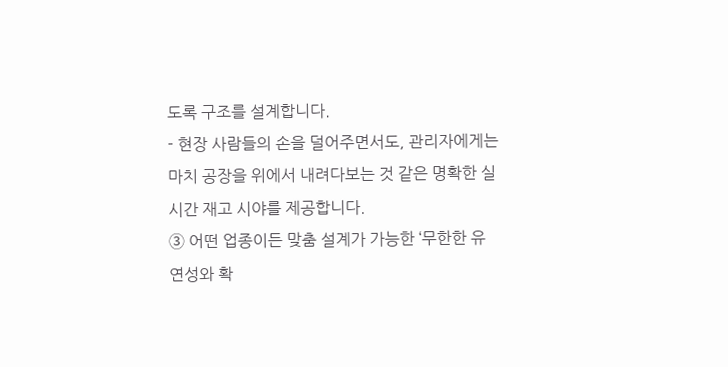도록 구조를 설계합니다.
- 현장 사람들의 손을 덜어주면서도, 관리자에게는 마치 공장을 위에서 내려다보는 것 같은 명확한 실시간 재고 시야를 제공합니다.
③ 어떤 업종이든 맞춤 설계가 가능한 ‘무한한 유연성와 확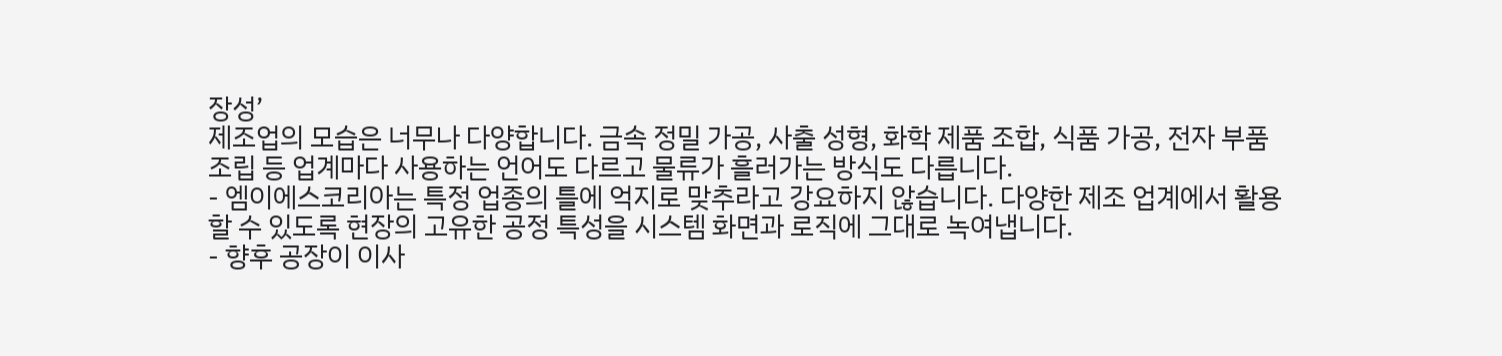장성’
제조업의 모습은 너무나 다양합니다. 금속 정밀 가공, 사출 성형, 화학 제품 조합, 식품 가공, 전자 부품 조립 등 업계마다 사용하는 언어도 다르고 물류가 흘러가는 방식도 다릅니다.
- 엠이에스코리아는 특정 업종의 틀에 억지로 맞추라고 강요하지 않습니다. 다양한 제조 업계에서 활용할 수 있도록 현장의 고유한 공정 특성을 시스템 화면과 로직에 그대로 녹여냅니다.
- 향후 공장이 이사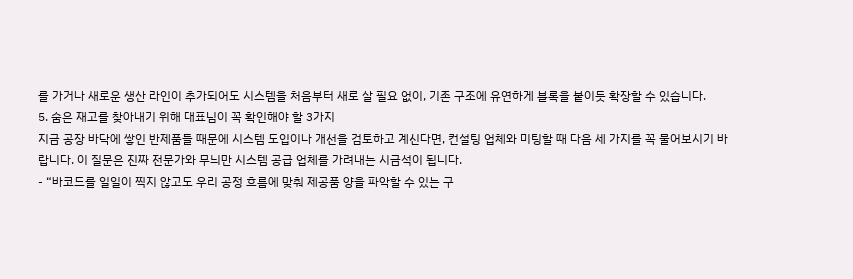를 가거나 새로운 생산 라인이 추가되어도 시스템을 처음부터 새로 살 필요 없이, 기존 구조에 유연하게 블록을 붙이듯 확장할 수 있습니다.
5. 숨은 재고를 찾아내기 위해 대표님이 꼭 확인해야 할 3가지
지금 공장 바닥에 쌓인 반제품들 때문에 시스템 도입이나 개선을 검토하고 계신다면, 컨설팅 업체와 미팅할 때 다음 세 가지를 꼭 물어보시기 바랍니다. 이 질문은 진짜 전문가와 무늬만 시스템 공급 업체를 가려내는 시금석이 됩니다.
- “바코드를 일일이 찍지 않고도 우리 공정 흐름에 맞춰 제공품 양을 파악할 수 있는 구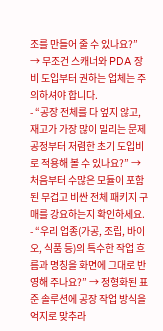조를 만들어 줄 수 있나요?” → 무조건 스캐너와 PDA 장비 도입부터 권하는 업체는 주의하셔야 합니다.
- “공장 전체를 다 엎지 않고, 재고가 가장 많이 밀리는 문제 공정부터 저렴한 초기 도입비로 적용해 볼 수 있나요?” → 처음부터 수많은 모듈이 포함된 무겁고 비싼 전체 패키지 구매를 강요하는지 확인하세요.
- “우리 업종(가공, 조립, 바이오, 식품 등)의 특수한 작업 흐름과 명칭을 화면에 그대로 반영해 주나요?” → 정형화된 표준 솔루션에 공장 작업 방식을 억지로 맞추라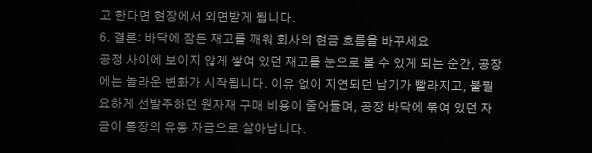고 한다면 현장에서 외면받게 됩니다.
6. 결론: 바닥에 잠든 재고를 깨워 회사의 현금 흐름을 바꾸세요
공정 사이에 보이지 않게 쌓여 있던 재고를 눈으로 볼 수 있게 되는 순간, 공장에는 놀라운 변화가 시작됩니다. 이유 없이 지연되던 납기가 빨라지고, 불필요하게 선발주하던 원자재 구매 비용이 줄어들며, 공장 바닥에 묶여 있던 자금이 통장의 유동 자금으로 살아납니다.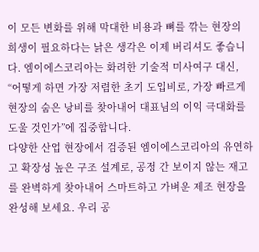이 모든 변화를 위해 막대한 비용과 뼈를 깎는 현장의 희생이 필요하다는 낡은 생각은 이제 버리셔도 좋습니다. 엠이에스코리아는 화려한 기술적 미사여구 대신, “어떻게 하면 가장 저렴한 초기 도입비로, 가장 빠르게 현장의 숨은 낭비를 찾아내어 대표님의 이익 극대화를 도울 것인가”에 집중합니다.
다양한 산업 현장에서 검증된 엠이에스코리아의 유연하고 확장성 높은 구조 설계로, 공정 간 보이지 않는 재고를 완벽하게 찾아내어 스마트하고 가벼운 제조 현장을 완성해 보세요. 우리 공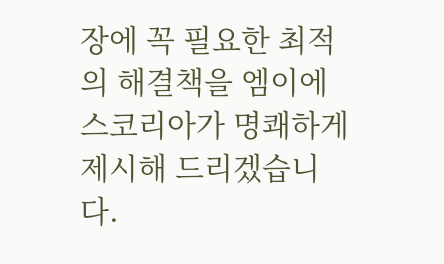장에 꼭 필요한 최적의 해결책을 엠이에스코리아가 명쾌하게 제시해 드리겠습니다.